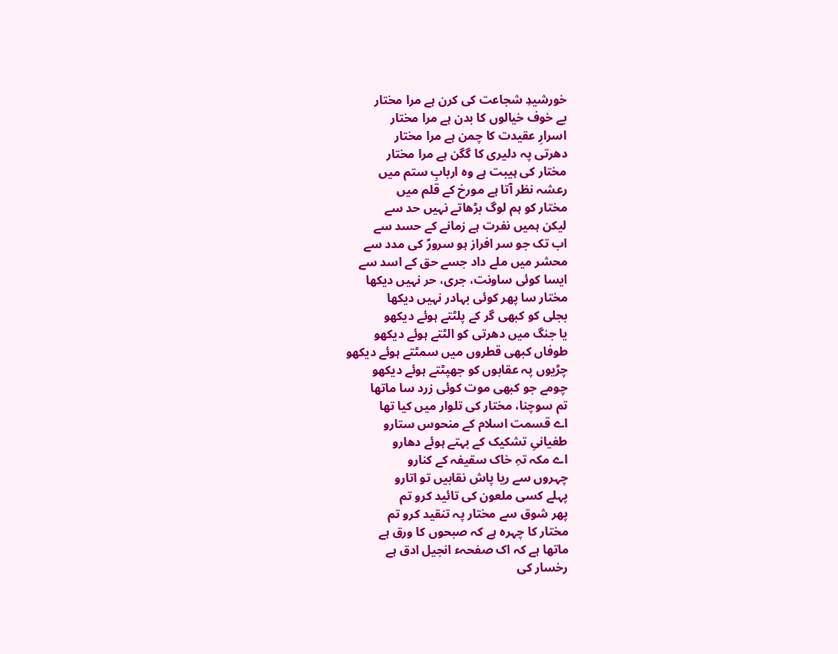خورشیدِ شجاعت کی کرن ہے مرا مختار
بے خوف خیالوں کا بدن ہے مرا مختار
اسرارِ عقیدت کا چمن ہے مرا مختار
دھرتی پہ دلیری کا گگن ہے مرا مختار
مختار کی ہیبت ہے وہ اربابِ ستم میں
رعشہ نظر آتا ہے مورخ کے قلم میں
مختار کو ہم لوگ بڑھاتے نہیں حد سے
لیکن ہمیں نفرت ہے زمانے کے حسد سے
اب تک جو سر افراز ہو سرورؑ کی مدد سے
محشر میں ملے داد جسے حق کے اسد سے
ایسا کوئی ساونت، جری، حر نہیں دیکھا
مختار سا پھر کوئی بہادر نہیں دیکھا
بجلی کو کبھی گر کے پلٹتے ہوئے دیکھو
یا جنگ میں دھرتی کو الٹتے ہوئے دیکھو
طوفاں کبھی قطروں میں سمٹتے ہوئے دیکھو
چڑیوں پہ عقابوں کو جھپٹتے ہوئے دیکھو
چومے جو کبھی موت کوئی زرد سا ماتھا
تم سوچنا، مختار کی تلوار میں کیا تھا
اے قسمت اسلام کے منحوس ستارو
طغیانیِ تشکیک کے بہتے ہوئے دھارو
اے مکہ تہِ خاک سقیفہ کے کنارو
چہروں سے ریا پاش نقابیں تو اتارو
پہلے کسی ملعون کی تائید کرو تم
پھر شوق سے مختار پہ تنقید کرو تم
مختار کا چہرہ ہے کہ صبحوں کا ورق ہے
ماتھا ہے کہ اک صفحہء انجیل ادق ہے
رخسار کی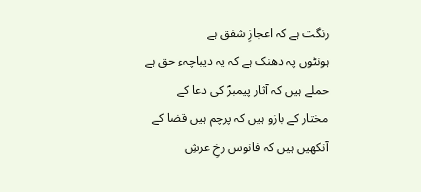رنگت ہے کہ اعجازِ شفق ہے
ہونٹوں پہ دھنک ہے کہ یہ دیباچہء حق ہے
حملے ہیں کہ آثار پیمبرؐ کی دعا کے
مختار کے بازو ہیں کہ پرچم ہیں قضا کے
آنکھیں ہیں کہ فانوس رخِ عرشِ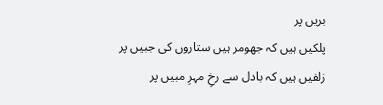بریں پر
پلکیں ہیں کہ جھومر ہیں ستاروں کی جبیں پر
زلفیں ہیں کہ بادل سے رخِ مہرِ مبیں پر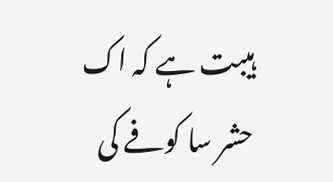ہیبت ہے کہ اک حشر سا کوفے کی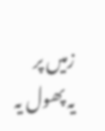زمیں پر
یہ پھول یہ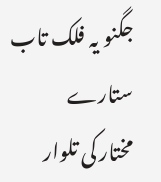جگنو یہ فلک تاب ستارے
مختار کی تلوار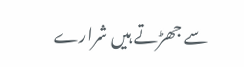سے جھڑتے ہیں شرارے